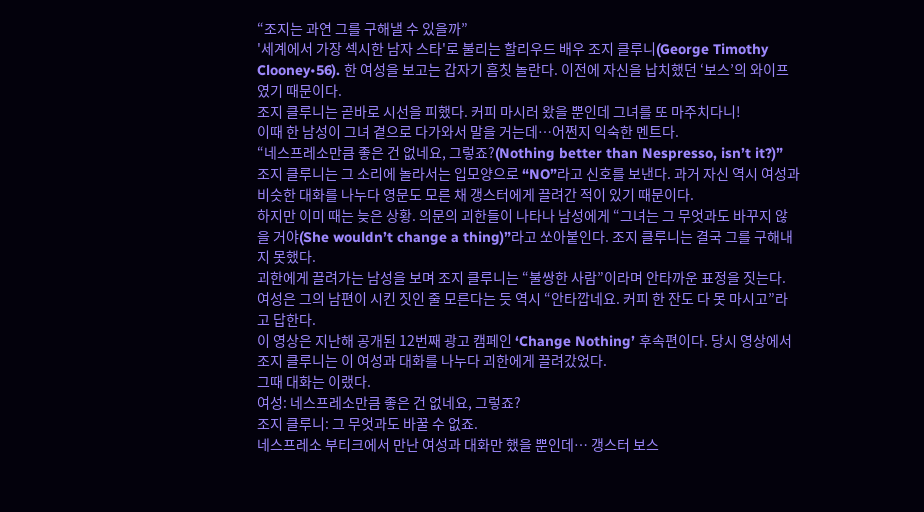“조지는 과연 그를 구해낼 수 있을까”
'세계에서 가장 섹시한 남자 스타'로 불리는 할리우드 배우 조지 클루니(George Timothy Clooney•56). 한 여성을 보고는 갑자기 흠칫 놀란다. 이전에 자신을 납치했던 ‘보스’의 와이프였기 때문이다.
조지 클루니는 곧바로 시선을 피했다. 커피 마시러 왔을 뿐인데 그녀를 또 마주치다니!
이때 한 남성이 그녀 곁으로 다가와서 말을 거는데…어쩐지 익숙한 멘트다.
“네스프레소만큼 좋은 건 없네요, 그렇죠?(Nothing better than Nespresso, isn’t it?)”
조지 클루니는 그 소리에 놀라서는 입모양으로 “NO”라고 신호를 보낸다. 과거 자신 역시 여성과 비슷한 대화를 나누다 영문도 모른 채 갱스터에게 끌려간 적이 있기 때문이다.
하지만 이미 때는 늦은 상황. 의문의 괴한들이 나타나 남성에게 “그녀는 그 무엇과도 바꾸지 않을 거야(She wouldn’t change a thing)”라고 쏘아붙인다. 조지 클루니는 결국 그를 구해내지 못했다.
괴한에게 끌려가는 남성을 보며 조지 클루니는 “불쌍한 사람”이라며 안타까운 표정을 짓는다. 여성은 그의 남편이 시킨 짓인 줄 모른다는 듯 역시 “안타깝네요. 커피 한 잔도 다 못 마시고”라고 답한다.
이 영상은 지난해 공개된 12번째 광고 캠페인 ‘Change Nothing’ 후속편이다. 당시 영상에서 조지 클루니는 이 여성과 대화를 나누다 괴한에게 끌려갔었다.
그때 대화는 이랬다.
여성: 네스프레소만큼 좋은 건 없네요, 그렇죠?
조지 클루니: 그 무엇과도 바꿀 수 없죠.
네스프레소 부티크에서 만난 여성과 대화만 했을 뿐인데… 갱스터 보스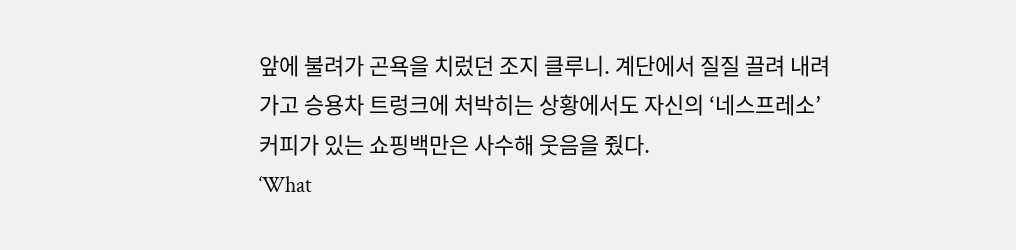앞에 불려가 곤욕을 치렀던 조지 클루니. 계단에서 질질 끌려 내려가고 승용차 트렁크에 처박히는 상황에서도 자신의 ‘네스프레소’ 커피가 있는 쇼핑백만은 사수해 웃음을 줬다.
‘What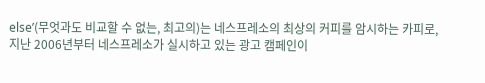else’(무엇과도 비교할 수 없는, 최고의)는 네스프레소의 최상의 커피를 암시하는 카피로, 지난 2006년부터 네스프레소가 실시하고 있는 광고 캠페인이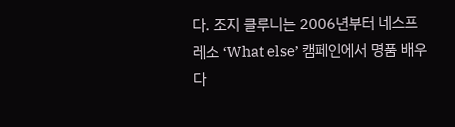다. 조지 클루니는 2006년부터 네스프레소 ‘What else’ 캠페인에서 명품 배우다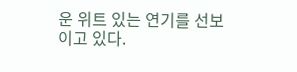운 위트 있는 연기를 선보이고 있다.